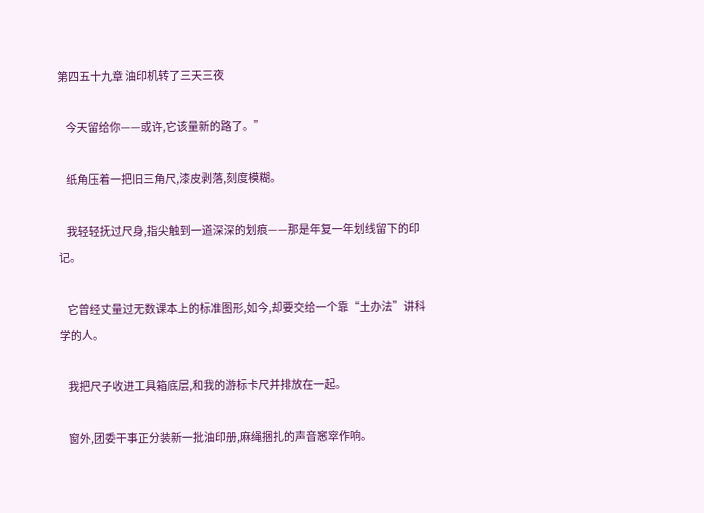第四五十九章 油印机转了三天三夜

    今天留给你——或许,它该量新的路了。”

    纸角压着一把旧三角尺,漆皮剥落,刻度模糊。

    我轻轻抚过尺身,指尖触到一道深深的划痕——那是年复一年划线留下的印记。

    它曾经丈量过无数课本上的标准图形,如今,却要交给一个靠“土办法”讲科学的人。

    我把尺子收进工具箱底层,和我的游标卡尺并排放在一起。

    窗外,团委干事正分装新一批油印册,麻绳捆扎的声音窸窣作响。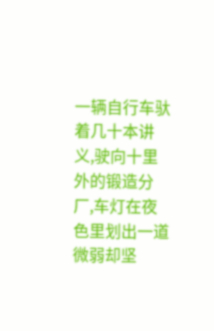一辆自行车驮着几十本讲义,驶向十里外的锻造分厂,车灯在夜色里划出一道微弱却坚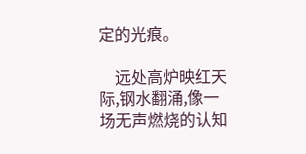定的光痕。

    远处高炉映红天际,钢水翻涌,像一场无声燃烧的认知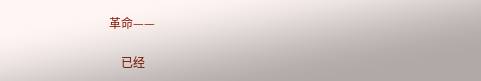革命——

    已经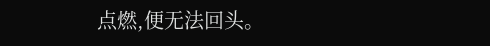点燃,便无法回头。